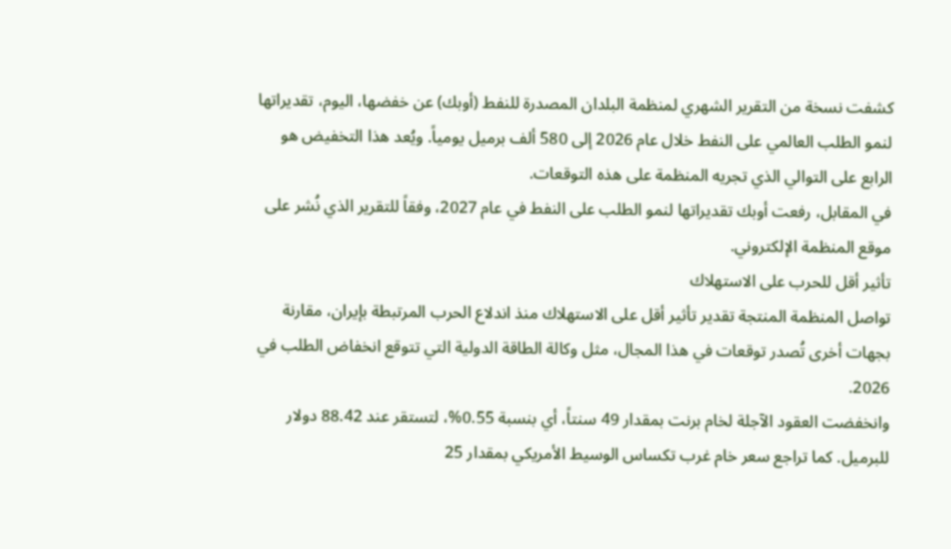كشفت نسخة من التقرير الشهري لمنظمة البلدان المصدرة للنفط (أوبك) عن خفضها، اليوم، تقديراتها لنمو الطلب العالمي على النفط خلال عام 2026 إلى 580 ألف برميل يومياً. ويُعد هذا التخفيض هو الرابع على التوالي الذي تجريه المنظمة على هذه التوقعات.
في المقابل، رفعت أوبك تقديراتها لنمو الطلب على النفط في عام 2027، وفقاً للتقرير الذي نُشر على موقع المنظمة الإلكتروني.
تأثير أقل للحرب على الاستهلاك
تواصل المنظمة المنتجة تقدير تأثير أقل على الاستهلاك منذ اندلاع الحرب المرتبطة بإيران، مقارنة بجهات أخرى تُصدر توقعات في هذا المجال، مثل وكالة الطاقة الدولية التي تتوقع انخفاض الطلب في 2026.
وانخفضت العقود الآجلة لخام برنت بمقدار 49 سنتاً، أي بنسبة 0.55%، لتستقر عند 88.42 دولار للبرميل. كما تراجع سعر خام غرب تكساس الوسيط الأمريكي بمقدار 25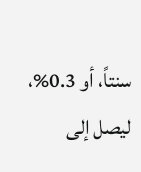سنتاً، أو 0.3%، ليصل إلى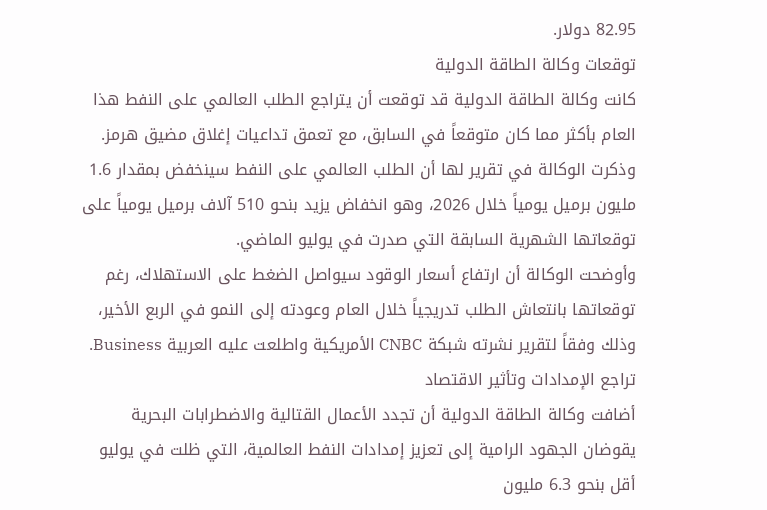82.95 دولار.
توقعات وكالة الطاقة الدولية
كانت وكالة الطاقة الدولية قد توقعت أن يتراجع الطلب العالمي على النفط هذا العام بأكثر مما كان متوقعاً في السابق، مع تعمق تداعيات إغلاق مضيق هرمز.
وذكرت الوكالة في تقرير لها أن الطلب العالمي على النفط سينخفض بمقدار 1.6 مليون برميل يومياً خلال 2026، وهو انخفاض يزيد بنحو 510 آلاف برميل يومياً على توقعاتها الشهرية السابقة التي صدرت في يوليو الماضي.
وأوضحت الوكالة أن ارتفاع أسعار الوقود سيواصل الضغط على الاستهلاك، رغم توقعاتها بانتعاش الطلب تدريجياً خلال العام وعودته إلى النمو في الربع الأخير، وذلك وفقاً لتقرير نشرته شبكة CNBC الأمريكية واطلعت عليه العربية Business.
تراجع الإمدادات وتأثير الاقتصاد
أضافت وكالة الطاقة الدولية أن تجدد الأعمال القتالية والاضطرابات البحرية يقوضان الجهود الرامية إلى تعزيز إمدادات النفط العالمية، التي ظلت في يوليو أقل بنحو 6.3 مليون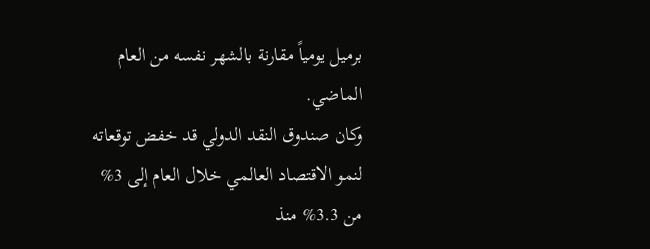برميل يومياً مقارنة بالشهر نفسه من العام الماضي.
وكان صندوق النقد الدولي قد خفض توقعاته لنمو الاقتصاد العالمي خلال العام إلى 3% من 3.3% منذ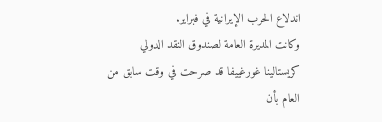اندلاع الحرب الإيرانية في فبراير.
وكانت المديرة العامة لصندوق النقد الدولي كريستالينا غورغييفا قد صرحت في وقت سابق من العام بأن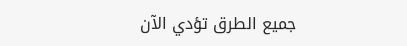جميع الطرق تؤدي الآن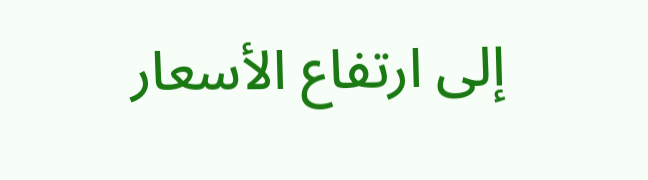إلى ارتفاع الأسعار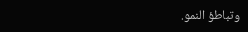وتباطؤ النمو.